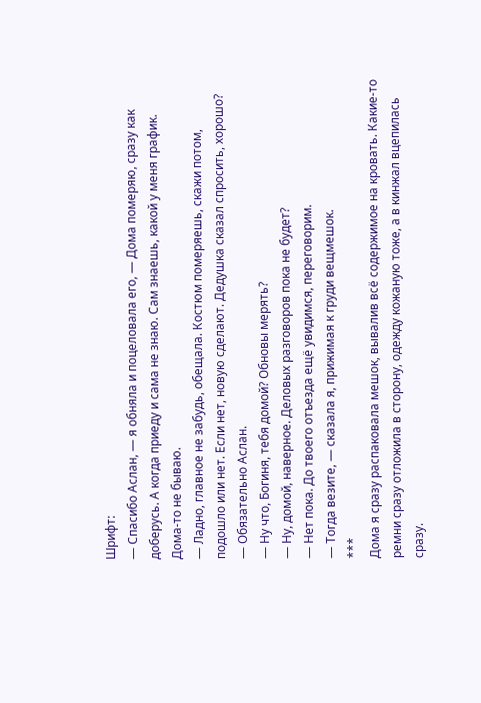Шрифт:
— Спасибо Аслан, — я обняла и поцеловала его, — Дома померяю, сразу как доберусь. А когда приеду и сама не знаю. Сам знаешь, какой у меня график. Дома-то не бываю.
— Ладно, главное не забудь, обещала. Костюм померяешь, скажи потом, подошло или нет. Если нет, новую сделают. Дедушка сказал спросить, хорошо?
— Обязательно Аслан.
— Ну что, Богиня, тебя домой? Обновы мерять?
— Ну, домой, наверное. Деловых разговоров пока не будет?
— Нет пока. До твоего отъезда ещё увидимся, переговорим.
— Тогда везите, — сказала я, прижимая к груди вещмешок.
***
Дома я сразу распаковала мешок, вывалив всё содержимое на кровать. Какие-то ремни сразу отложила в сторону, одежду кожаную тоже, а в кинжал вцепилась сразу.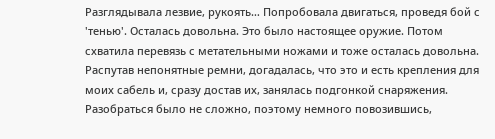Разглядывала лезвие, рукоять… Попробовала двигаться, проведя бой с 'тенью'. Осталась довольна. Это было настоящее оружие. Потом схватила перевязь с метательными ножами и тоже осталась довольна. Распутав непонятные ремни, догадалась, что это и есть крепления для моих сабель и, сразу достав их, занялась подгонкой снаряжения. Разобраться было не сложно, поэтому немного повозившись,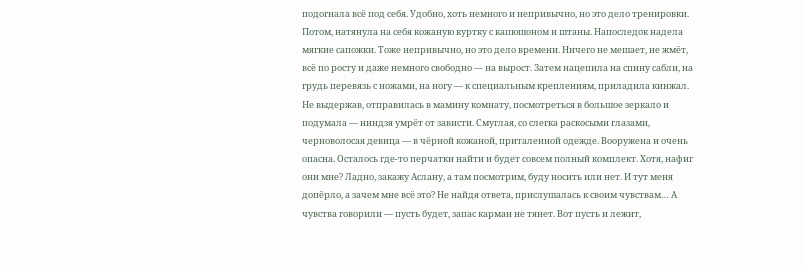подогнала всё под себя. Удобно, хоть немного и непривычно, но это дело тренировки. Потом, натянула на себя кожаную куртку с капюшоном и штаны. Напоследок надела мягкие сапожки. Тоже непривычно, но это дело времени. Ничего не мешает, не жмёт, всё по росту и даже немного свободно — на вырост. Затем нацепила на спину сабли, на грудь перевязь с ножами, на ногу — к специальным креплениям, приладила кинжал.
Не выдержав, отправилась в мамину комнату, посмотреться в большое зеркало и подумала — ниндзя умрёт от зависти. Смуглая, со слегка раскосыми глазами, черноволосая девица — в чёрной кожаной, приталенной одежде. Вооружена и очень опасна. Осталось где-то перчатки найти и будет совсем полный комплект. Хотя, нафиг они мне? Ладно, закажу Аслану, а там посмотрим, буду носить или нет. И тут меня допёрло, а зачем мне всё это? Не найдя ответа, прислушалась к своим чувствам… А чувства говорили — пусть будет, запас карман не тянет. Вот пусть и лежит,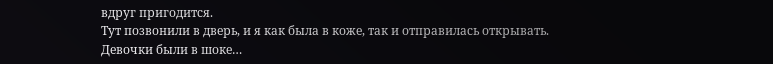вдруг пригодится.
Тут позвонили в дверь, и я как была в коже, так и отправилась открывать. Девочки были в шоке…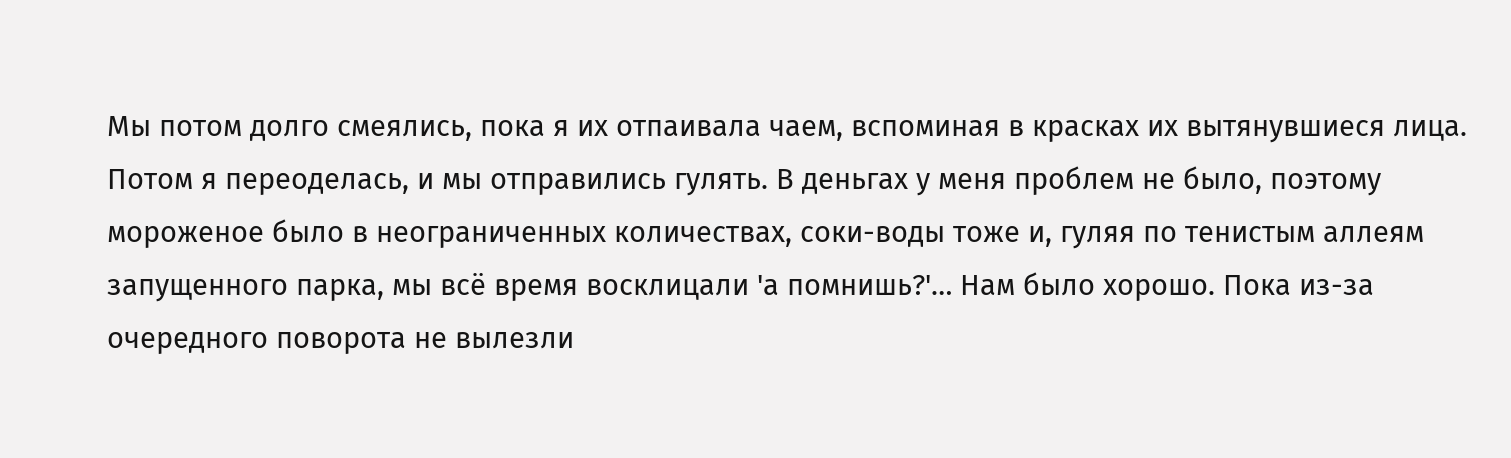Мы потом долго смеялись, пока я их отпаивала чаем, вспоминая в красках их вытянувшиеся лица. Потом я переоделась, и мы отправились гулять. В деньгах у меня проблем не было, поэтому мороженое было в неограниченных количествах, соки-воды тоже и, гуляя по тенистым аллеям запущенного парка, мы всё время восклицали 'а помнишь?'… Нам было хорошо. Пока из-за очередного поворота не вылезли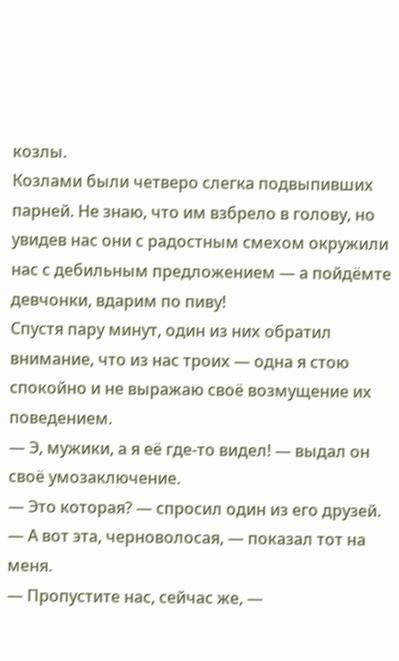козлы.
Козлами были четверо слегка подвыпивших парней. Не знаю, что им взбрело в голову, но увидев нас они с радостным смехом окружили нас с дебильным предложением — а пойдёмте девчонки, вдарим по пиву!
Спустя пару минут, один из них обратил внимание, что из нас троих — одна я стою спокойно и не выражаю своё возмущение их поведением.
— Э, мужики, а я её где-то видел! — выдал он своё умозаключение.
— Это которая? — спросил один из его друзей.
— А вот эта, черноволосая, — показал тот на меня.
— Пропустите нас, сейчас же, —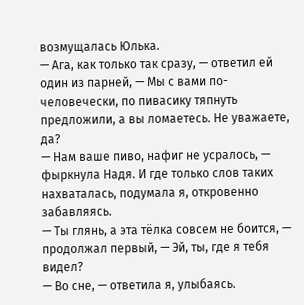возмущалась Юлька.
— Ага, как только так сразу, — ответил ей один из парней, — Мы с вами по-человечески, по пивасику тяпнуть предложили, а вы ломаетесь. Не уважаете, да?
— Нам ваше пиво, нафиг не усралось, — фыркнула Надя. И где только слов таких нахваталась, подумала я, откровенно забавляясь.
— Ты глянь, а эта тёлка совсем не боится, — продолжал первый, — Эй, ты, где я тебя видел?
— Во сне, — ответила я, улыбаясь.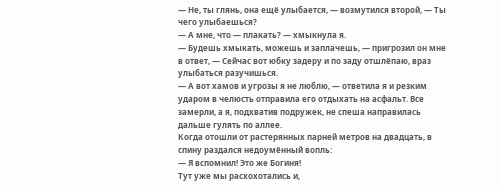— Не, ты глянь, она ещё улыбается, — возмутился второй, — Ты чего улыбаешься?
— А мне, что — плакать? — хмыкнула я.
— Будешь хмыкать, можешь и заплачешь, — пригрозил он мне в ответ, — Сейчас вот юбку задеру и по заду отшлёпаю, враз улыбаться разучишься.
— А вот хамов и угрозы я не люблю, — ответила я и резким ударом в челюсть отправила его отдыхать на асфальт. Все замерли, а я, подхватив подружек, не спеша направилась дальше гулять по аллее.
Когда отошли от растерянных парней метров на двадцать, в спину раздался недоумённый вопль:
— Я вспомнил! Это же Богиня!
Тут уже мы расхохотались и,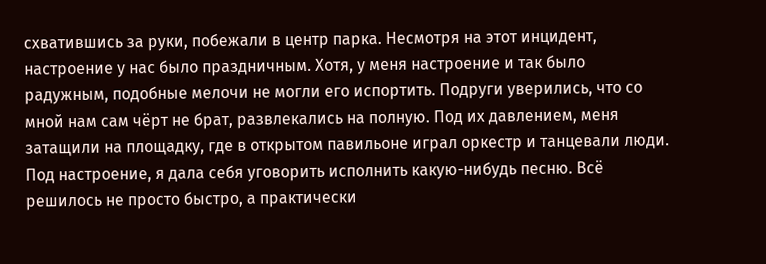схватившись за руки, побежали в центр парка. Несмотря на этот инцидент, настроение у нас было праздничным. Хотя, у меня настроение и так было радужным, подобные мелочи не могли его испортить. Подруги уверились, что со мной нам сам чёрт не брат, развлекались на полную. Под их давлением, меня затащили на площадку, где в открытом павильоне играл оркестр и танцевали люди. Под настроение, я дала себя уговорить исполнить какую-нибудь песню. Всё решилось не просто быстро, а практически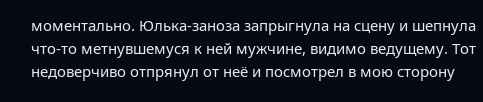моментально. Юлька-заноза запрыгнула на сцену и шепнула что-то метнувшемуся к ней мужчине, видимо ведущему. Тот недоверчиво отпрянул от неё и посмотрел в мою сторону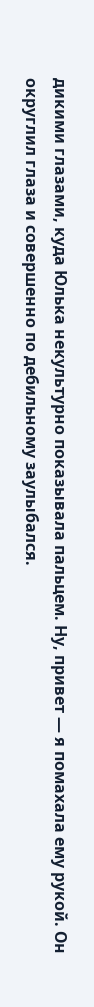дикими глазами, куда Юлька некультурно показывала пальцем. Ну, привет — я помахала ему рукой. Он округлил глаза и совершенно по дебильному заулыбался.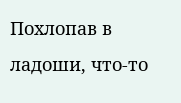Похлопав в ладоши, что-то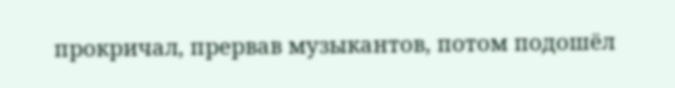прокричал, прервав музыкантов, потом подошёл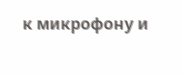к микрофону и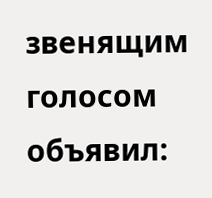звенящим голосом объявил: